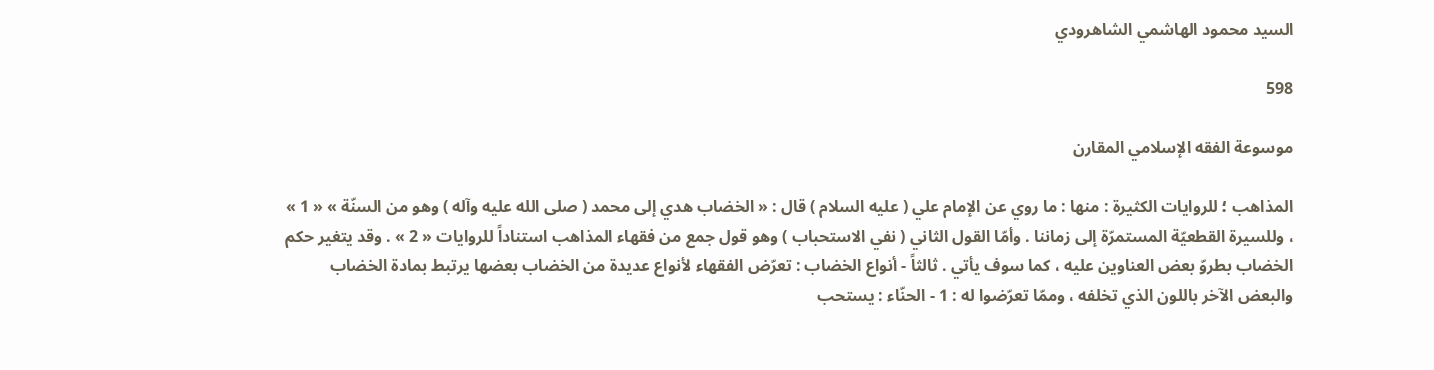السيد محمود الهاشمي الشاهرودي

598

موسوعة الفقه الإسلامي المقارن

المذاهب ؛ للروايات الكثيرة : منها : ما روي عن الإمام علي ( عليه السلام ) قال : « الخضاب هدي إلى محمد ( صلى الله عليه وآله ) وهو من السنّة » « 1 » ، وللسيرة القطعيّة المستمرّة إلى زماننا . وأمّا القول الثاني ( نفي الاستحباب ) وهو قول جمع من فقهاء المذاهب استناداً للروايات « 2 » . وقد يتغير حكم الخضاب بطروّ بعض العناوين عليه ، كما سوف يأتي . ثالثاً - أنواع الخضاب : تعرّض الفقهاء لأنواع عديدة من الخضاب بعضها يرتبط بمادة الخضاب والبعض الآخر باللون الذي تخلفه ، وممّا تعرّضوا له : 1 - الحنّاء : يستحب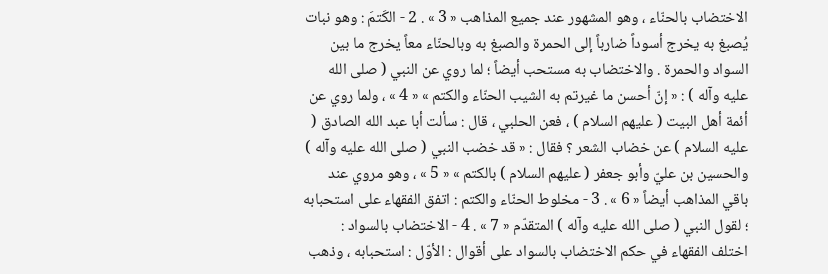الاختضاب بالحنّاء ، وهو المشهور عند جميع المذاهب « 3 » . 2 - الكَتمَ : وهو نبات يُصبغ به يخرج أسوداً ضارباً إلى الحمرة والصبغ به وبالحنّاء معاً يخرج ما بين السواد والحمرة . والاختضاب به مستحب أيضاً ؛ لما روي عن النبي ( صلى الله عليه وآله ) : « إنّ أحسن ما غيرتم به الشيب الحنّاء والكتم » « 4 » ، ولما روي عن أئمة أهل البيت ( عليهم السلام ) ، فعن الحلبي ، قال : سألت أبا عبد الله الصادق ( عليه السلام ) عن خضاب الشعر ؟ فقال : « قد خضب النبي ( صلى الله عليه وآله ) والحسين بن عليّ وأبو جعفر ( عليهم السلام ) بالكتم » « 5 » ، وهو مروي عند باقي المذاهب أيضاً « 6 » . 3 - مخلوط الحنّاء والكتم : اتفق الفقهاء على استحبابه ؛ لقول النبي ( صلى الله عليه وآله ) المتقدّم « 7 » . 4 - الاختضاب بالسواد : اختلف الفقهاء في حكم الاختضاب بالسواد على أقوال : الأوّل : استحبابه ، وذهب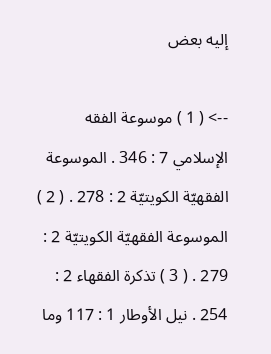إليه بعض

--> ( 1 ) موسوعة الفقه الإسلامي 7 : 346 . الموسوعة الفقهيّة الكويتيّة 2 : 278 . ( 2 ) الموسوعة الفقهيّة الكويتيّة 2 : 279 . ( 3 ) تذكرة الفقهاء 2 : 254 . نيل الأوطار 1 : 117 وما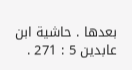بعدها . حاشية ابن عابدين 5 : 271 .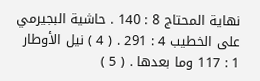نهاية المحتاج 8 : 140 . حاشية البجيرمي على الخطيب 4 : 291 . ( 4 ) نيل الأوطار 1 : 117 وما بعدها . ( 5 )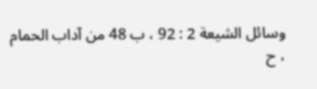وسائل الشيعة 2 : 92 ، ب 48 من آداب الحمام ، ح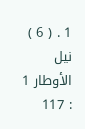1 . ( 6 ) نيل الأوطار 1 : 117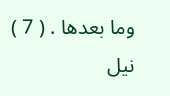وما بعدها . ( 7 ) نيل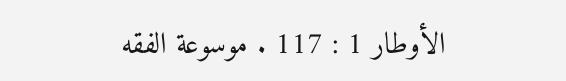الأوطار 1 : 117 . موسوعة الفقه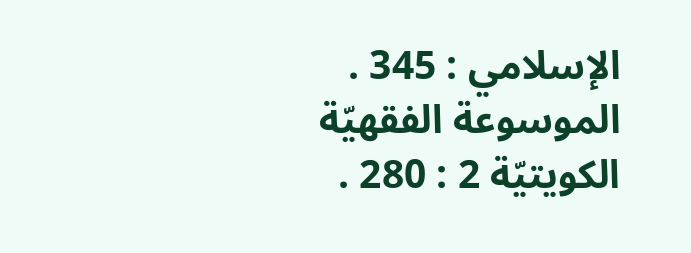الإسلامي : 345 . الموسوعة الفقهيّة الكويتيّة 2 : 280 .